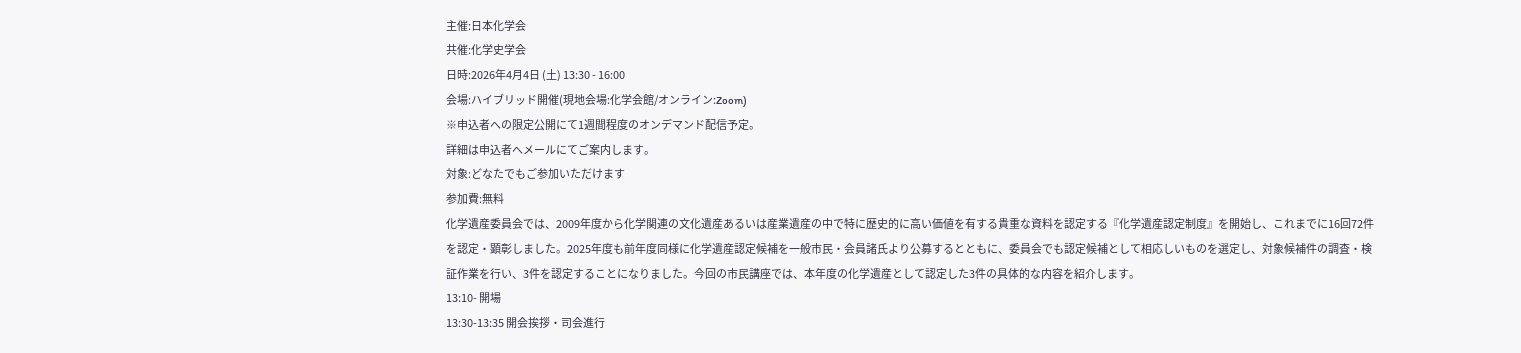主催:日本化学会
共催:化学史学会
日時:2026年4月4日 (土) 13:30 - 16:00
会場:ハイブリッド開催(現地会場:化学会館/オンライン:Zoom)
※申込者への限定公開にて1週間程度のオンデマンド配信予定。
詳細は申込者へメールにてご案内します。
対象:どなたでもご参加いただけます
参加費:無料
化学遺産委員会では、2009年度から化学関連の文化遺産あるいは産業遺産の中で特に歴史的に高い価値を有する貴重な資料を認定する『化学遺産認定制度』を開始し、これまでに16回72件を認定・顕彰しました。2025年度も前年度同様に化学遺産認定候補を一般市民・会員諸氏より公募するとともに、委員会でも認定候補として相応しいものを選定し、対象候補件の調査・検証作業を行い、3件を認定することになりました。今回の市民講座では、本年度の化学遺産として認定した3件の具体的な内容を紹介します。
13:10- 開場
13:30-13:35 開会挨拶・司会進行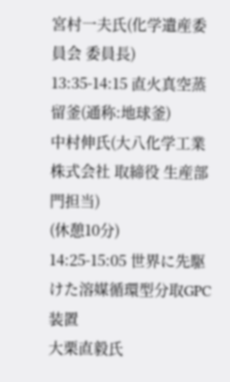宮村一夫氏(化学遺産委員会 委員長)
13:35-14:15 直火真空蒸留釜(通称:地球釜)
中村伸氏(大八化学工業株式会社 取締役 生産部門担当)
(休憩10分)
14:25-15:05 世界に先駆けた溶媒循環型分取GPC装置
大栗直毅氏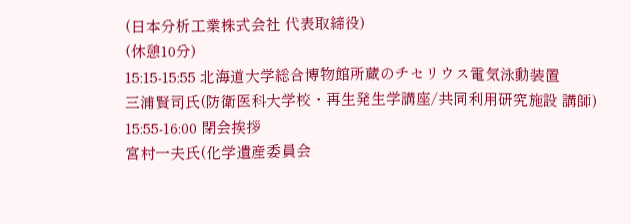(日本分析工業株式会社 代表取締役)
(休憩10分)
15:15-15:55 北海道大学総合博物館所蔵のチセリウス電気泳動装置
三浦賢司氏(防衛医科大学校・再生発生学講座/共同利用研究施設 講師)
15:55-16:00 閉会挨拶
宮村一夫氏(化学遺産委員会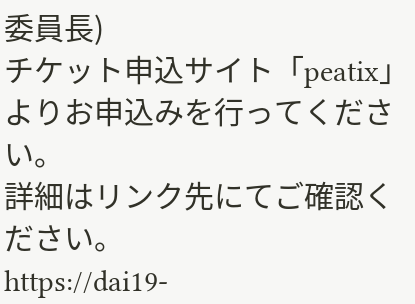委員長)
チケット申込サイト「peatix」よりお申込みを行ってください。
詳細はリンク先にてご確認ください。
https://dai19-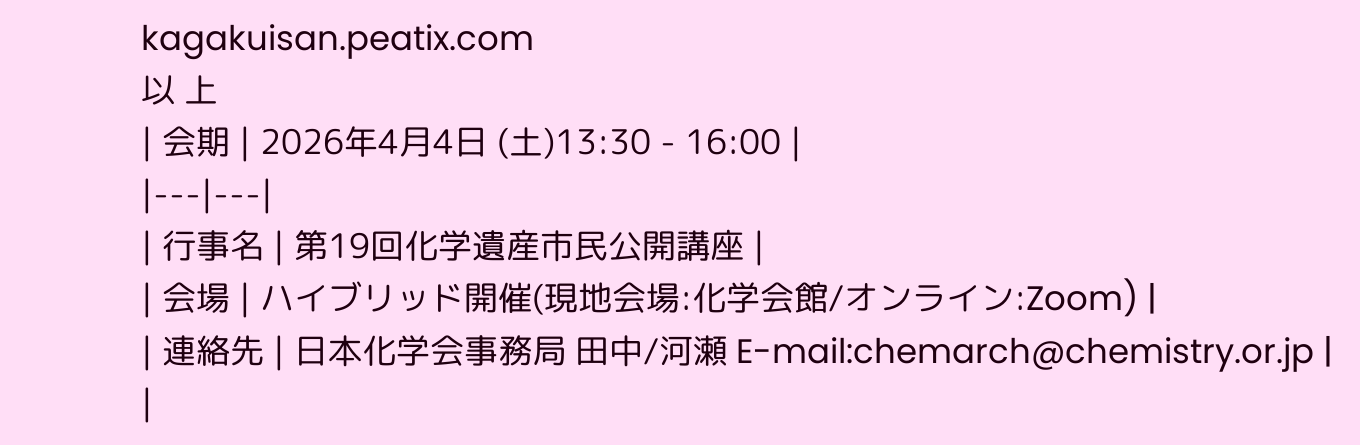kagakuisan.peatix.com
以 上
| 会期 | 2026年4月4日 (土)13:30 - 16:00 |
|---|---|
| 行事名 | 第19回化学遺産市民公開講座 |
| 会場 | ハイブリッド開催(現地会場:化学会館/オンライン:Zoom) |
| 連絡先 | 日本化学会事務局 田中/河瀬 E-mail:chemarch@chemistry.or.jp |
|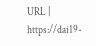URL | https://dai19-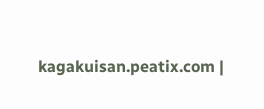kagakuisan.peatix.com |